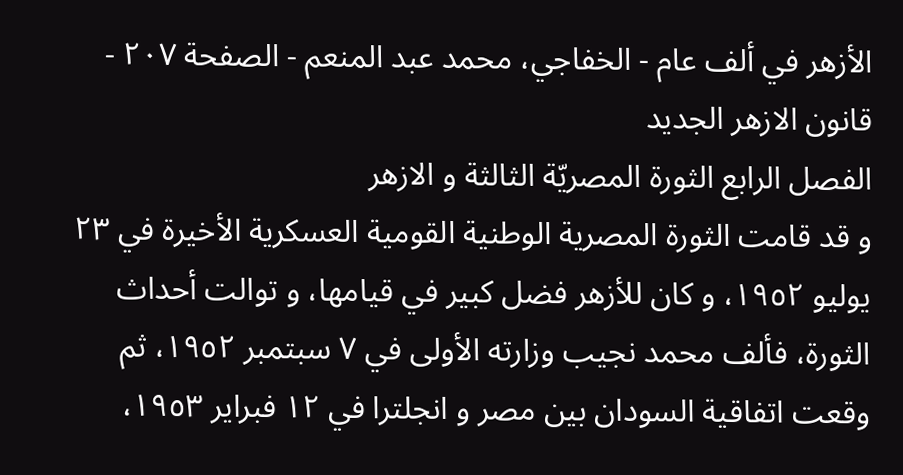الأزهر في ألف عام - الخفاجي، محمد عبد المنعم - الصفحة ٢٠٧ - قانون الازهر الجديد
الفصل الرابع الثورة المصريّة الثالثة و الازهر
و قد قامت الثورة المصرية الوطنية القومية العسكرية الأخيرة في ٢٣ يوليو ١٩٥٢، و كان للأزهر فضل كبير في قيامها، و توالت أحداث الثورة، فألف محمد نجيب وزارته الأولى في ٧ سبتمبر ١٩٥٢، ثم وقعت اتفاقية السودان بين مصر و انجلترا في ١٢ فبراير ١٩٥٣،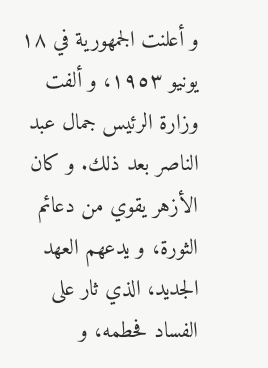و أعلنت الجمهورية في ١٨ يونيو ١٩٥٣، و ألفت وزارة الرئيس جمال عبد الناصر بعد ذلك. و كان الأزهر يقوي من دعائم الثورة، و يدعهم العهد الجديد، الذي ثار على الفساد فحطمه، و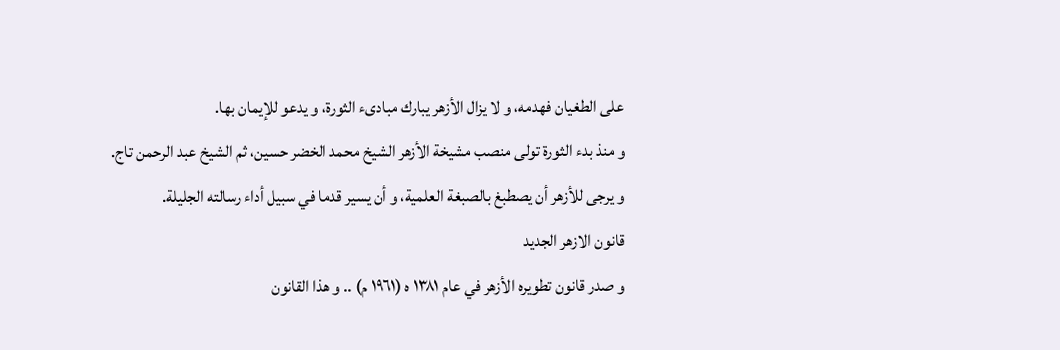على الطغيان فهدمه، و لا يزال الأزهر يبارك مبادىء الثورة، و يدعو للإيمان بها.
و منذ بدء الثورة تولى منصب مشيخة الأزهر الشيخ محمد الخضر حسين، ثم الشيخ عبد الرحمن تاج.
و يرجى للأزهر أن يصطبغ بالصبغة العلمية، و أن يسير قدما في سبيل أداء رسالته الجليلة.
قانون الازهر الجديد
و صدر قانون تطويره الأزهر في عام ١٣٨١ ه (١٩٦١ م) .. و هذا القانون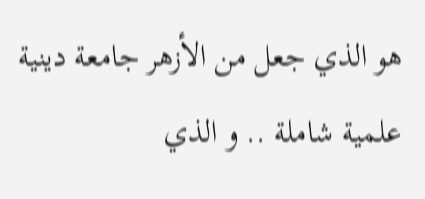هو الذي جعل من الأزهر جامعة دينية علمية شاملة .. و الذي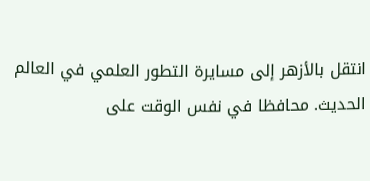انتقل بالأزهر إلى مسايرة التطور العلمي في العالم الحديث. محافظا في نفس الوقت على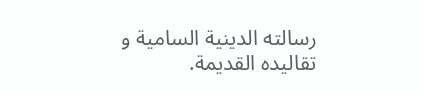رسالته الدينية السامية و تقاليده القديمة.